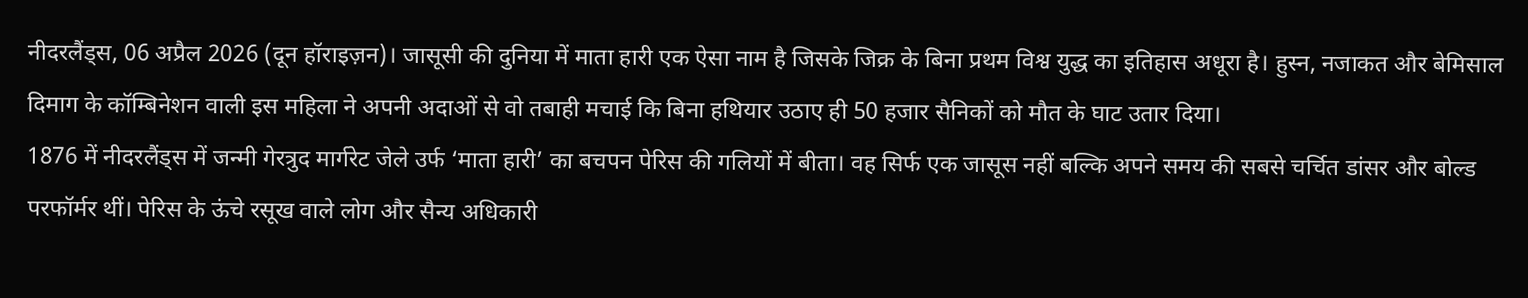नीदरलैंड्स, 06 अप्रैल 2026 (दून हॉराइज़न)। जासूसी की दुनिया में माता हारी एक ऐसा नाम है जिसके जिक्र के बिना प्रथम विश्व युद्ध का इतिहास अधूरा है। हुस्न, नजाकत और बेमिसाल दिमाग के कॉम्बिनेशन वाली इस महिला ने अपनी अदाओं से वो तबाही मचाई कि बिना हथियार उठाए ही 50 हजार सैनिकों को मौत के घाट उतार दिया।
1876 में नीदरलैंड्स में जन्मी गेरत्रुद मार्गरेट जेले उर्फ ‘माता हारी’ का बचपन पेरिस की गलियों में बीता। वह सिर्फ एक जासूस नहीं बल्कि अपने समय की सबसे चर्चित डांसर और बोल्ड परफॉर्मर थीं। पेरिस के ऊंचे रसूख वाले लोग और सैन्य अधिकारी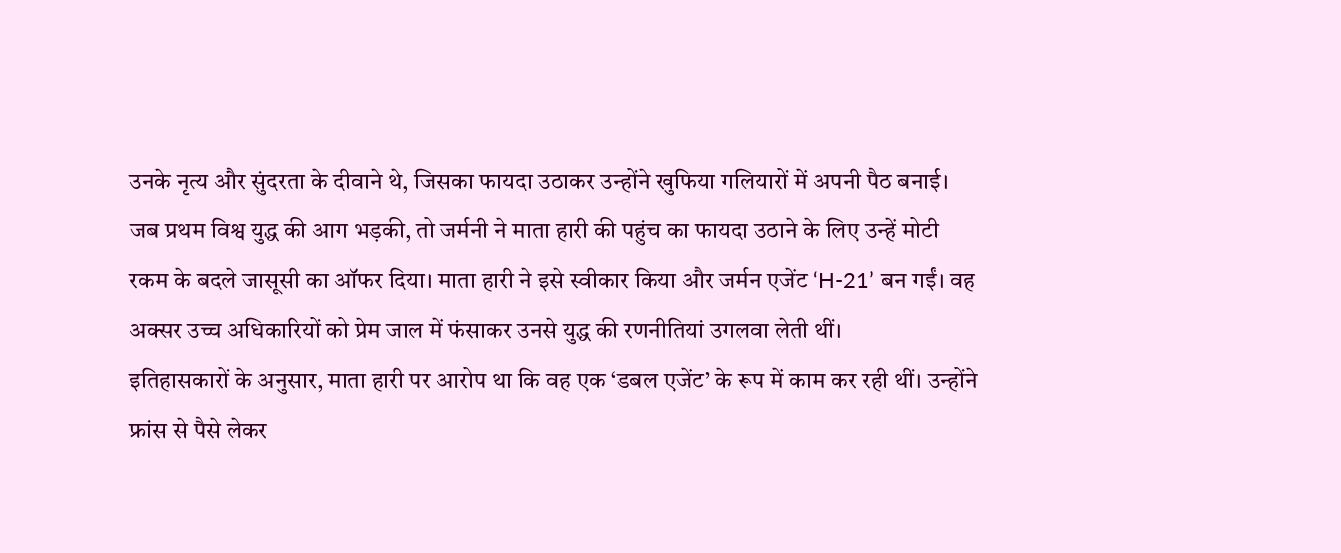उनके नृत्य और सुंदरता के दीवाने थे, जिसका फायदा उठाकर उन्होंने खुफिया गलियारों में अपनी पैठ बनाई।
जब प्रथम विश्व युद्ध की आग भड़की, तो जर्मनी ने माता हारी की पहुंच का फायदा उठाने के लिए उन्हें मोटी रकम के बदले जासूसी का ऑफर दिया। माता हारी ने इसे स्वीकार किया और जर्मन एजेंट ‘H-21’ बन गईं। वह अक्सर उच्च अधिकारियों को प्रेम जाल में फंसाकर उनसे युद्ध की रणनीतियां उगलवा लेती थीं।
इतिहासकारों के अनुसार, माता हारी पर आरोप था कि वह एक ‘डबल एजेंट’ के रूप में काम कर रही थीं। उन्होंने फ्रांस से पैसे लेकर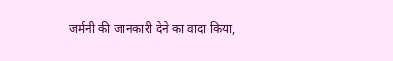जर्मनी की जानकारी देने का वादा किया,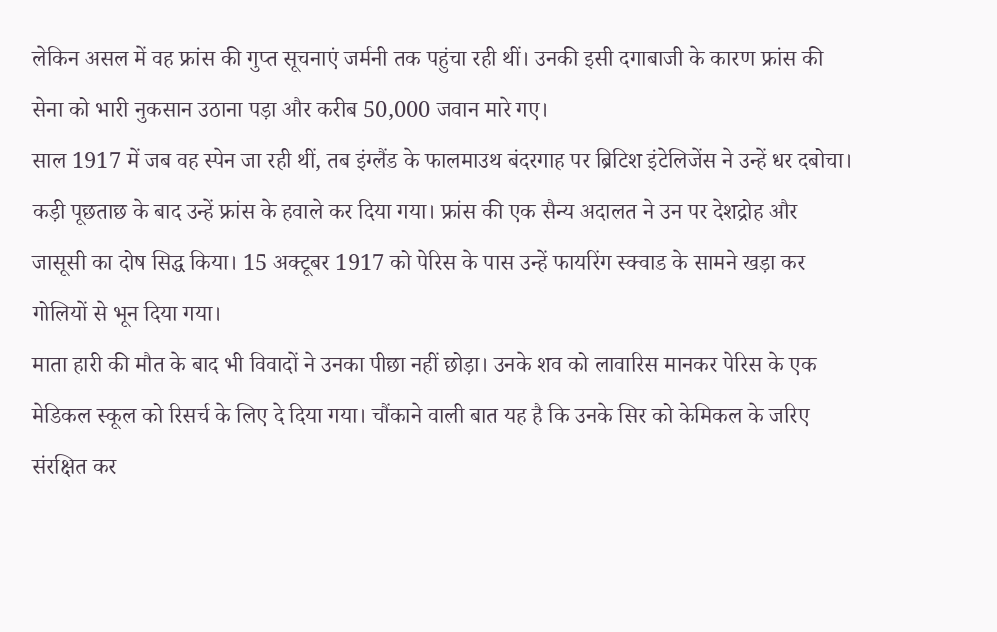लेकिन असल में वह फ्रांस की गुप्त सूचनाएं जर्मनी तक पहुंचा रही थीं। उनकी इसी दगाबाजी के कारण फ्रांस की सेना को भारी नुकसान उठाना पड़ा और करीब 50,000 जवान मारे गए।
साल 1917 में जब वह स्पेन जा रही थीं, तब इंग्लैंड के फालमाउथ बंदरगाह पर ब्रिटिश इंटेलिजेंस ने उन्हें धर दबोचा। कड़ी पूछताछ के बाद उन्हें फ्रांस के हवाले कर दिया गया। फ्रांस की एक सैन्य अदालत ने उन पर देशद्रोह और जासूसी का दोष सिद्ध किया। 15 अक्टूबर 1917 को पेरिस के पास उन्हें फायरिंग स्क्वाड के सामने खड़ा कर गोलियों से भून दिया गया।
माता हारी की मौत के बाद भी विवादों ने उनका पीछा नहीं छोड़ा। उनके शव को लावारिस मानकर पेरिस के एक मेडिकल स्कूल को रिसर्च के लिए दे दिया गया। चौंकाने वाली बात यह है कि उनके सिर को केमिकल के जरिए संरक्षित कर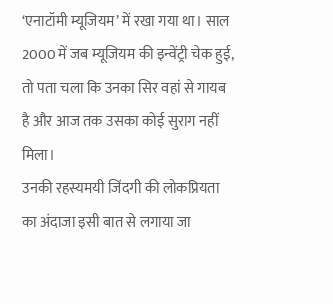‘एनाटॉमी म्यूजियम’ में रखा गया था। साल 2000 में जब म्यूजियम की इन्वेंट्री चेक हुई, तो पता चला कि उनका सिर वहां से गायब है और आज तक उसका कोई सुराग नहीं मिला।
उनकी रहस्यमयी जिंदगी की लोकप्रियता का अंदाजा इसी बात से लगाया जा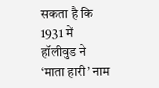सकता है कि 1931 में हॉलीवुड ने ‘माता हारी’ नाम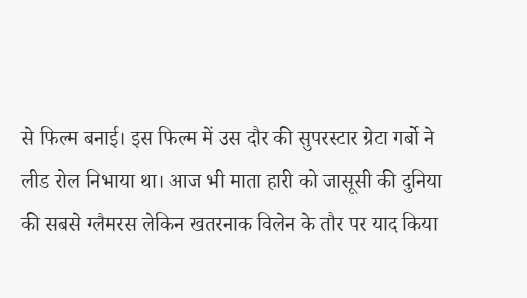से फिल्म बनाई। इस फिल्म में उस दौर की सुपरस्टार ग्रेटा गर्बो ने लीड रोल निभाया था। आज भी माता हारी को जासूसी की दुनिया की सबसे ग्लैमरस लेकिन खतरनाक विलेन के तौर पर याद किया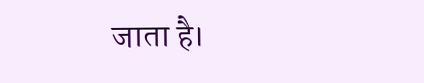जाता है।